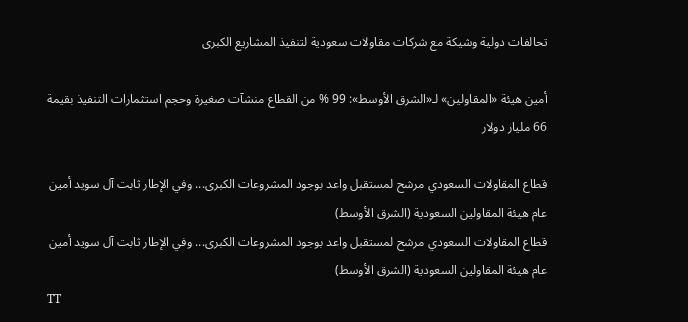تحالفات دولية وشيكة مع شركات مقاولات سعودية لتنفيذ المشاريع الكبرى

أمين هيئة «المقاولين» لـ«الشرق الأوسط»: 99 % من القطاع منشآت صغيرة وحجم استثمارات التنفيذ بقيمة 66 مليار دولار

قطاع المقاولات السعودي مرشح لمستقبل واعد بوجود المشروعات الكبرى... وفي الإطار ثابت آل سويد أمين عام هيئة المقاولين السعودية (الشرق الأوسط)
قطاع المقاولات السعودي مرشح لمستقبل واعد بوجود المشروعات الكبرى... وفي الإطار ثابت آل سويد أمين عام هيئة المقاولين السعودية (الشرق الأوسط)
TT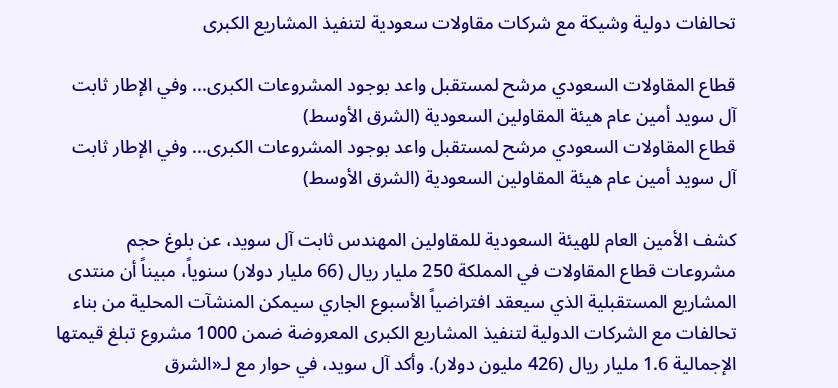تحالفات دولية وشيكة مع شركات مقاولات سعودية لتنفيذ المشاريع الكبرى

قطاع المقاولات السعودي مرشح لمستقبل واعد بوجود المشروعات الكبرى... وفي الإطار ثابت آل سويد أمين عام هيئة المقاولين السعودية (الشرق الأوسط)
قطاع المقاولات السعودي مرشح لمستقبل واعد بوجود المشروعات الكبرى... وفي الإطار ثابت آل سويد أمين عام هيئة المقاولين السعودية (الشرق الأوسط)

كشف الأمين العام للهيئة السعودية للمقاولين المهندس ثابت آل سويد، عن بلوغ حجم مشروعات قطاع المقاولات في المملكة 250 مليار ريال (66 مليار دولار) سنوياً، مبيناً أن منتدى المشاريع المستقبلية الذي سيعقد افتراضياً الأسبوع الجاري سيمكن المنشآت المحلية من بناء تحالفات مع الشركات الدولية لتنفيذ المشاريع الكبرى المعروضة ضمن 1000 مشروع تبلغ قيمتها الإجمالية 1.6 مليار ريال (426 مليون دولار). وأكد آل سويد، في حوار مع لـ«الشرق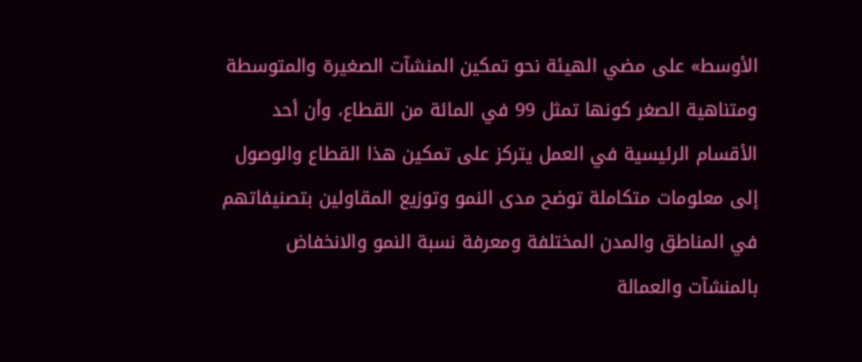الأوسط» على مضي الهيئة نحو تمكين المنشآت الصغيرة والمتوسطة ومتناهية الصغر كونها تمثل 99 في المائة من القطاع، وأن أحد الأقسام الرئيسية في العمل يتركز على تمكين هذا القطاع والوصول إلى معلومات متكاملة توضح مدى النمو وتوزيع المقاولين بتصنيفاتهم في المناطق والمدن المختلفة ومعرفة نسبة النمو والانخفاض بالمنشآت والعمالة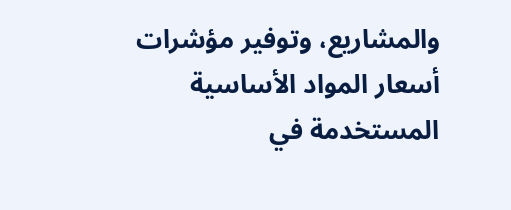والمشاريع، وتوفير مؤشرات أسعار المواد الأساسية المستخدمة في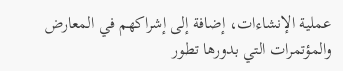عملية الإنشاءات، إضافة إلى إشراكهم في المعارض والمؤتمرات التي بدورها تطور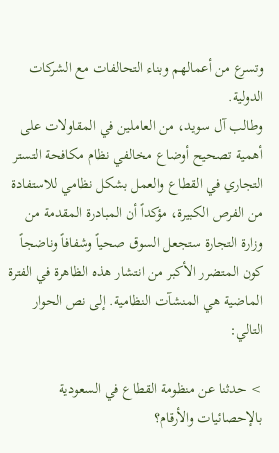وتسرع من أعمالهم وبناء التحالفات مع الشركات الدولية.
وطالب آل سويد، من العاملين في المقاولات على أهمية تصحيح أوضاع مخالفي نظام مكافحة التستر التجاري في القطاع والعمل بشكل نظامي للاستفادة من الفرص الكبيرة، مؤكداً أن المبادرة المقدمة من وزارة التجارة ستجعل السوق صحياً وشفافاً وناضجاً كون المتضرر الأكبر من انتشار هذه الظاهرة في الفترة الماضية هي المنشآت النظامية. إلى نص الحوار التالي:

> حدثنا عن منظومة القطاع في السعودية بالإحصائيات والأرقام؟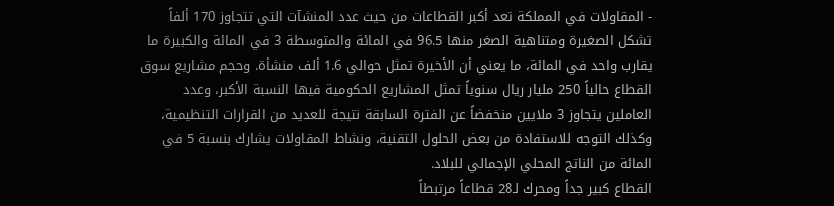- المقاولات في المملكة تعد أكبر القطاعات من حيث عدد المنشآت التي تتجاوز 170 ألفاً تشكل الصغيرة ومتناهية الصغر منها 96.5 في المائة والمتوسطة 3 في المائة والكبيرة ما يقارب واحد في المائة، ما يعني أن الأخيرة تمثل حوالي 1.6 ألف منشأة. وحجم مشاريع سوق القطاع حالياً 250 مليار ريال سنوياً تمثل المشاريع الحكومية فيها النسبة الأكبر، وعدد العاملين يتجاوز 3 ملايين منخفضاً عن الفترة السابقة نتيجة للعديد من القرارات التنظيمية، وكذلك التوجه للاستفادة من بعض الحلول التقنية، ونشاط المقاولات يشارك بنسبة 5 في المائة من الناتج المحلي الإجمالي للبلاد.
القطاع كبير جداً ومحرك لـ28 قطاعاً مرتبطاً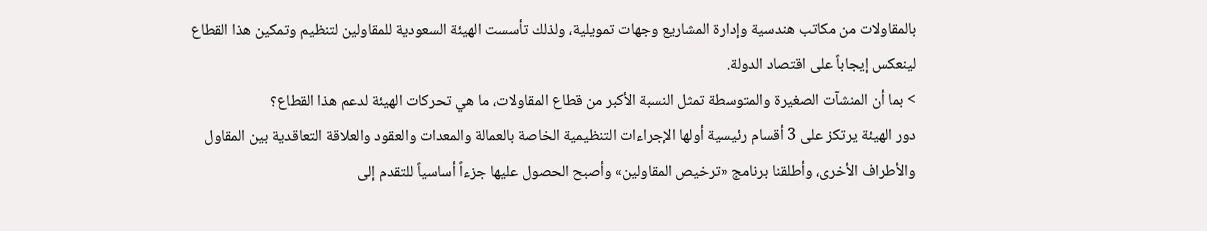بالمقاولات من مكاتب هندسية وإدارة المشاريع وجهات تمويلية، ولذلك تأسست الهيئة السعودية للمقاولين لتنظيم وتمكين هذا القطاع لينعكس إيجاباً على اقتصاد الدولة.
> بما أن المنشآت الصغيرة والمتوسطة تمثل النسبة الأكبر من قطاع المقاولات، ما هي تحركات الهيئة لدعم هذا القطاع؟
دور الهيئة يرتكز على 3 أقسام رئيسية أولها الإجراءات التنظيمية الخاصة بالعمالة والمعدات والعقود والعلاقة التعاقدية بين المقاول والأطراف الأخرى، وأطلقنا برنامج «ترخيص المقاولين» وأصبح الحصول عليها جزءاً أساسياً للتقدم إلى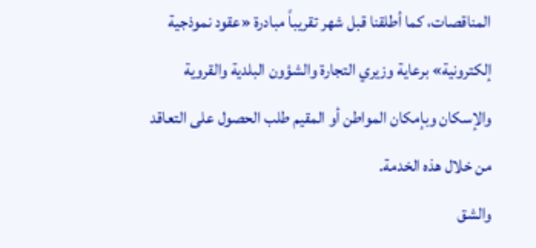المناقصات، كما أطلقنا قبل شهر تقريباً مبادرة «عقود نموذجية إلكترونية» برعاية وزيري التجارة والشؤون البلدية والقروية والإسكان وبإمكان المواطن أو المقيم طلب الحصول على التعاقد من خلال هذه الخدمة.
والشق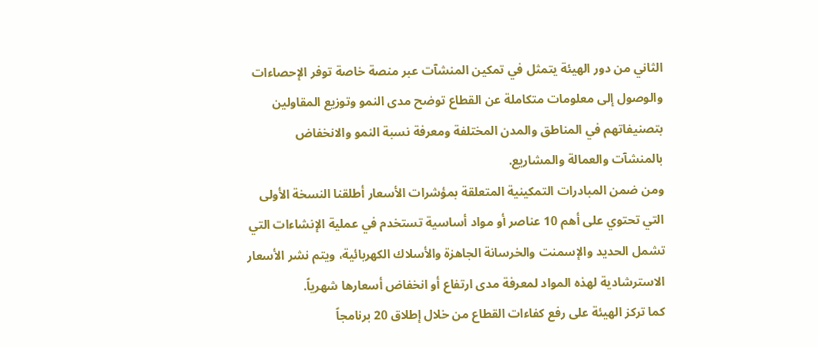الثاني من دور الهيئة يتمثل في تمكين المنشآت عبر منصة خاصة توفر الإحصاءات والوصول إلى معلومات متكاملة عن القطاع توضح مدى النمو وتوزيع المقاولين بتصنيفاتهم في المناطق والمدن المختلفة ومعرفة نسبة النمو والانخفاض بالمنشآت والعمالة والمشاريع.
ومن ضمن المبادرات التمكينية المتعلقة بمؤشرات الأسعار أطلقنا النسخة الأولى التي تحتوي على أهم 10 عناصر أو مواد أساسية تستخدم في عملية الإنشاءات التي تشمل الحديد والإسمنت والخرسانة الجاهزة والأسلاك الكهربائية، ويتم نشر الأسعار الاسترشادية لهذه المواد لمعرفة مدى ارتفاع أو انخفاض أسعارها شهرياً.
كما تركز الهيئة على رفع كفاءات القطاع من خلال إطلاق 20 برنامجاً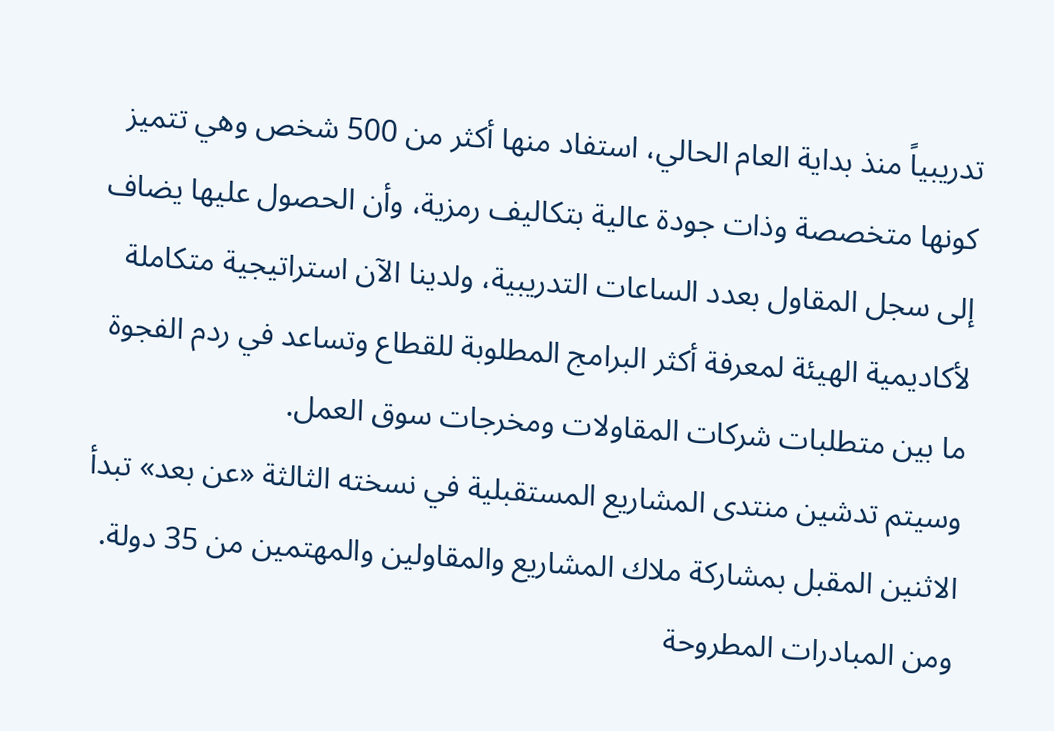تدريبياً منذ بداية العام الحالي، استفاد منها أكثر من 500 شخص وهي تتميز كونها متخصصة وذات جودة عالية بتكاليف رمزية، وأن الحصول عليها يضاف إلى سجل المقاول بعدد الساعات التدريبية، ولدينا الآن استراتيجية متكاملة لأكاديمية الهيئة لمعرفة أكثر البرامج المطلوبة للقطاع وتساعد في ردم الفجوة ما بين متطلبات شركات المقاولات ومخرجات سوق العمل.
وسيتم تدشين منتدى المشاريع المستقبلية في نسخته الثالثة «عن بعد» تبدأ الاثنين المقبل بمشاركة ملاك المشاريع والمقاولين والمهتمين من 35 دولة. ومن المبادرات المطروحة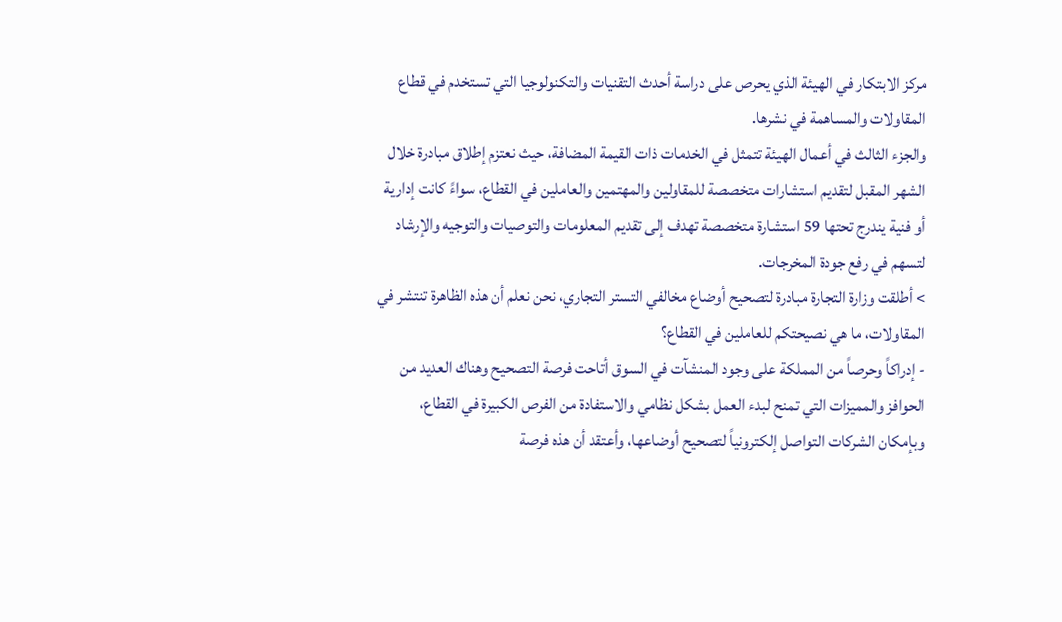مركز الابتكار في الهيئة الذي يحرص على دراسة أحدث التقنيات والتكنولوجيا التي تستخدم في قطاع المقاولات والمساهمة في نشرها.
والجزء الثالث في أعمال الهيئة تتمثل في الخدمات ذات القيمة المضافة، حيث نعتزم إطلاق مبادرة خلال الشهر المقبل لتقديم استشارات متخصصة للمقاولين والمهتمين والعاملين في القطاع، سواءً كانت إدارية أو فنية يندرج تحتها 59 استشارة متخصصة تهدف إلى تقديم المعلومات والتوصيات والتوجيه والإرشاد لتسهم في رفع جودة المخرجات.
> أطلقت وزارة التجارة مبادرة لتصحيح أوضاع مخالفي التستر التجاري، نحن نعلم أن هذه الظاهرة تنتشر في المقاولات، ما هي نصيحتكم للعاملين في القطاع؟
- إدراكاً وحرصاً من المملكة على وجود المنشآت في السوق أتاحت فرصة التصحيح وهناك العديد من الحوافز والمميزات التي تمنح لبدء العمل بشكل نظامي والاستفادة من الفرص الكبيرة في القطاع، وبإمكان الشركات التواصل إلكترونياً لتصحيح أوضاعها، وأعتقد أن هذه فرصة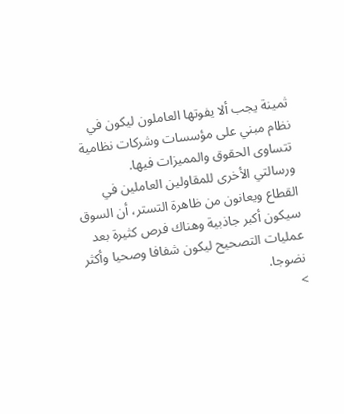ثمينة يجب ألا يفوتها العاملون ليكون في نظام مبني على مؤسسات وشركات نظامية تتساوى الحقوق والمميزات فيها.
ورسالتي الأخرى للمقاولين العاملين في القطاع ويعانون من ظاهرة التستر، أن السوق سيكون أكبر جاذبية وهناك فرص كثيرة بعد عمليات التصحيح ليكون شفافا وصحيا وأكثر نضوجا.
>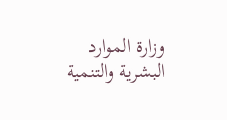وزارة الموارد البشرية والتنمية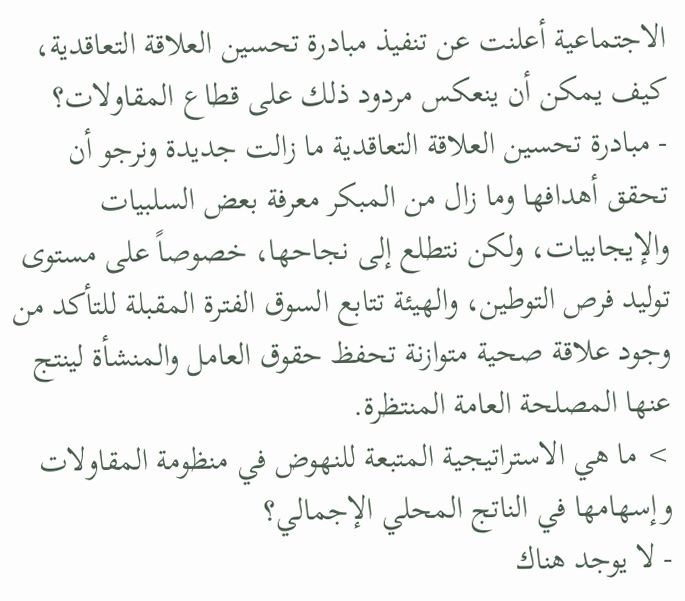الاجتماعية أعلنت عن تنفيذ مبادرة تحسين العلاقة التعاقدية، كيف يمكن أن ينعكس مردود ذلك على قطاع المقاولات؟
- مبادرة تحسين العلاقة التعاقدية ما زالت جديدة ونرجو أن تحقق أهدافها وما زال من المبكر معرفة بعض السلبيات والإيجابيات، ولكن نتطلع إلى نجاحها، خصوصاً على مستوى توليد فرص التوطين، والهيئة تتابع السوق الفترة المقبلة للتأكد من وجود علاقة صحية متوازنة تحفظ حقوق العامل والمنشأة لينتج عنها المصلحة العامة المنتظرة.
> ما هي الاستراتيجية المتبعة للنهوض في منظومة المقاولات وإسهامها في الناتج المحلي الإجمالي؟
- لا يوجد هناك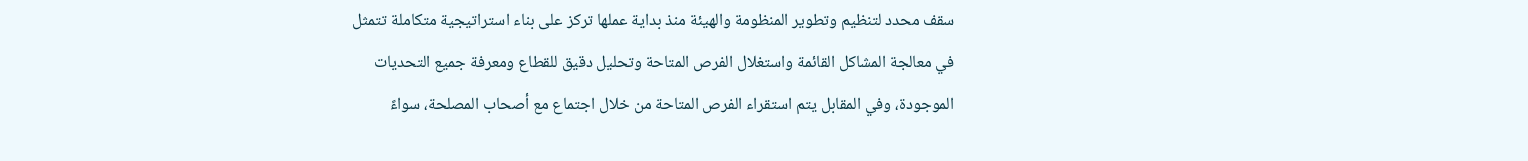سقف محدد لتنظيم وتطوير المنظومة والهيئة منذ بداية عملها تركز على بناء استراتيجية متكاملة تتمثل في معالجة المشاكل القائمة واستغلال الفرص المتاحة وتحليل دقيق للقطاع ومعرفة جميع التحديات الموجودة، وفي المقابل يتم استقراء الفرص المتاحة من خلال اجتماع مع أصحاب المصلحة، سواءً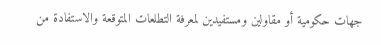جهات حكومية أو مقاولين ومستفيدين لمعرفة التطلعات المتوقعة والاستفادة من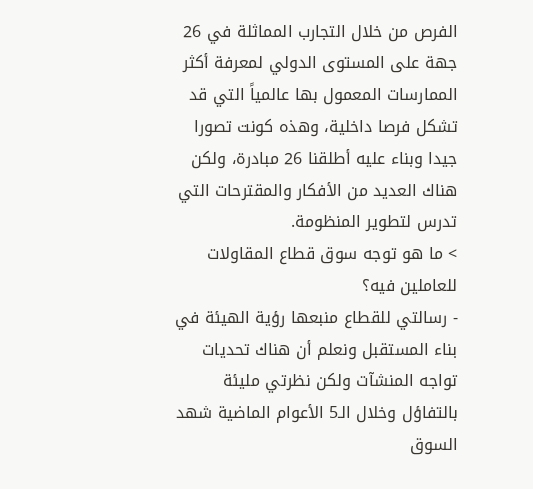الفرص من خلال التجارب المماثلة في 26 جهة على المستوى الدولي لمعرفة أكثر الممارسات المعمول بها عالمياً التي قد تشكل فرصا داخلية، وهذه كونت تصورا جيدا وبناء عليه أطلقنا 26 مبادرة، ولكن هناك العديد من الأفكار والمقترحات التي تدرس لتطوير المنظومة.
> ما هو توجه سوق قطاع المقاولات للعاملين فيه؟
- رسالتي للقطاع منبعها رؤية الهيئة في بناء المستقبل ونعلم أن هناك تحديات تواجه المنشآت ولكن نظرتي مليئة بالتفاؤل وخلال الـ5 الأعوام الماضية شهد السوق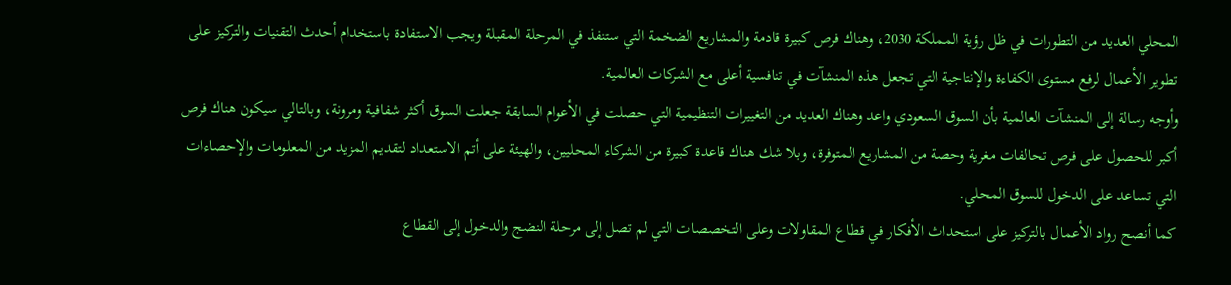المحلي العديد من التطورات في ظل رؤية المملكة 2030، وهناك فرص كبيرة قادمة والمشاريع الضخمة التي ستنفذ في المرحلة المقبلة ويجب الاستفادة باستخدام أحدث التقنيات والتركيز على تطوير الأعمال لرفع مستوى الكفاءة والإنتاجية التي تجعل هذه المنشآت في تنافسية أعلى مع الشركات العالمية.
وأوجه رسالة إلى المنشآت العالمية بأن السوق السعودي واعد وهناك العديد من التغييرات التنظيمية التي حصلت في الأعوام السابقة جعلت السوق أكثر شفافية ومرونة، وبالتالي سيكون هناك فرص أكبر للحصول على فرص تحالفات مغرية وحصة من المشاريع المتوفرة، وبلا شك هناك قاعدة كبيرة من الشركاء المحليين، والهيئة على أتم الاستعداد لتقديم المزيد من المعلومات والإحصاءات التي تساعد على الدخول للسوق المحلي.
كما أنصح رواد الأعمال بالتركيز على استحداث الأفكار في قطاع المقاولات وعلى التخصصات التي لم تصل إلى مرحلة النضج والدخول إلى القطاع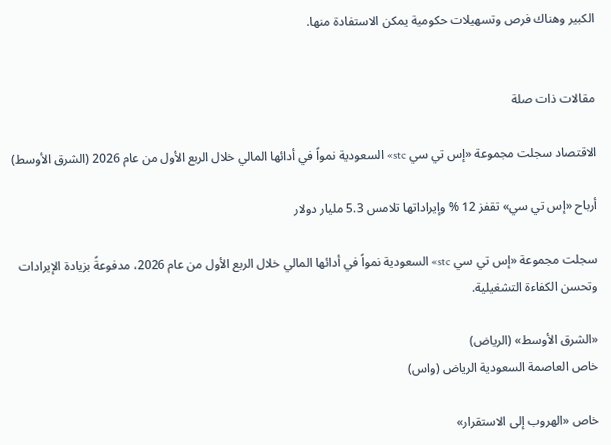الكبير وهناك فرص وتسهيلات حكومية يمكن الاستفادة منها.


مقالات ذات صلة

الاقتصاد سجلت مجموعة «إس تي سي stc» السعودية نمواً في أدائها المالي خلال الربع الأول من عام 2026 (الشرق الأوسط)

أرباح «إس تي سي» تقفز 12 % وإيراداتها تلامس 5.3 مليار دولار

سجلت مجموعة «إس تي سي stc» السعودية نمواً في أدائها المالي خلال الربع الأول من عام 2026، مدفوعةً بزيادة الإيرادات وتحسن الكفاءة التشغيلية.

«الشرق الأوسط» (الرياض)
خاص العاصمة السعودية الرياض (واس)

خاص «الهروب إلى الاستقرار»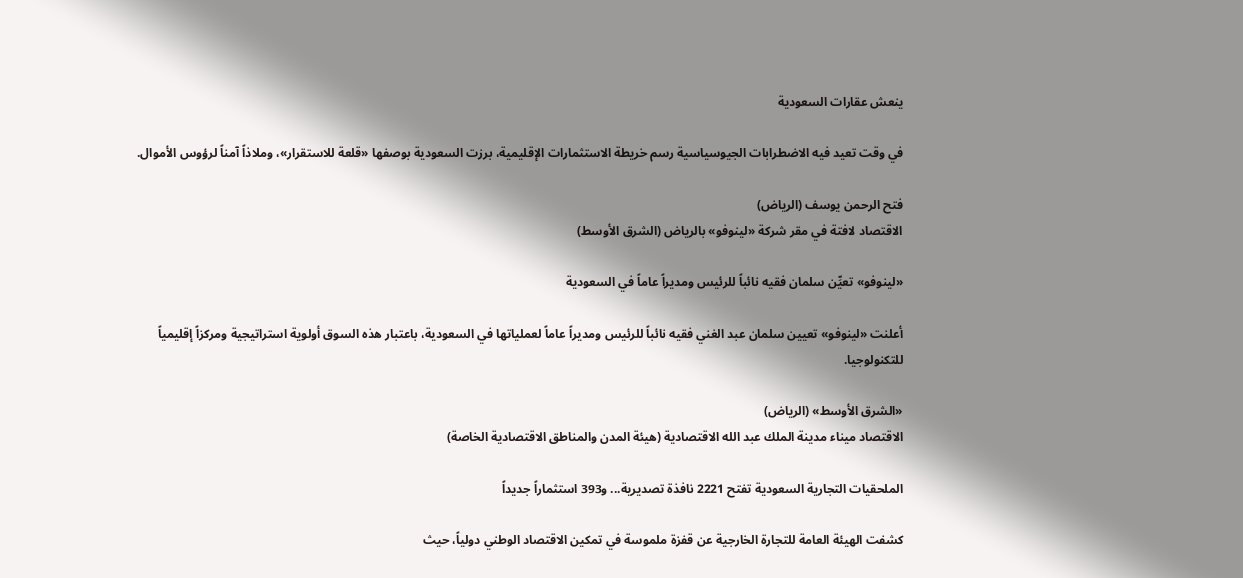ينعش عقارات السعودية

في وقت تعيد فيه الاضطرابات الجيوسياسية رسم خريطة الاستثمارات الإقليمية، برزت السعودية بوصفها «قلعة للاستقرار»، وملاذاً آمناً لرؤوس الأموال.

فتح الرحمن يوسف (الرياض)
الاقتصاد لافتة في مقر شركة «لينوفو» بالرياض (الشرق الأوسط)

«لينوفو» تعيِّن سلمان فقيه نائباً للرئيس ومديراً عاماً في السعودية

أعلنت «لينوفو» تعيين سلمان عبد الغني فقيه نائباً للرئيس ومديراً عاماً لعملياتها في السعودية، باعتبار هذه السوق أولوية استراتيجية ومركزاً إقليمياً للتكنولوجيا.

«الشرق الأوسط» (الرياض)
الاقتصاد ميناء مدينة الملك عبد الله الاقتصادية (هيئة المدن والمناطق الاقتصادية الخاصة)

الملحقيات التجارية السعودية تفتح 2221 نافذة تصديرية... و393 استثماراً جديداً

كشفت الهيئة العامة للتجارة الخارجية عن قفزة ملموسة في تمكين الاقتصاد الوطني دولياً، حيث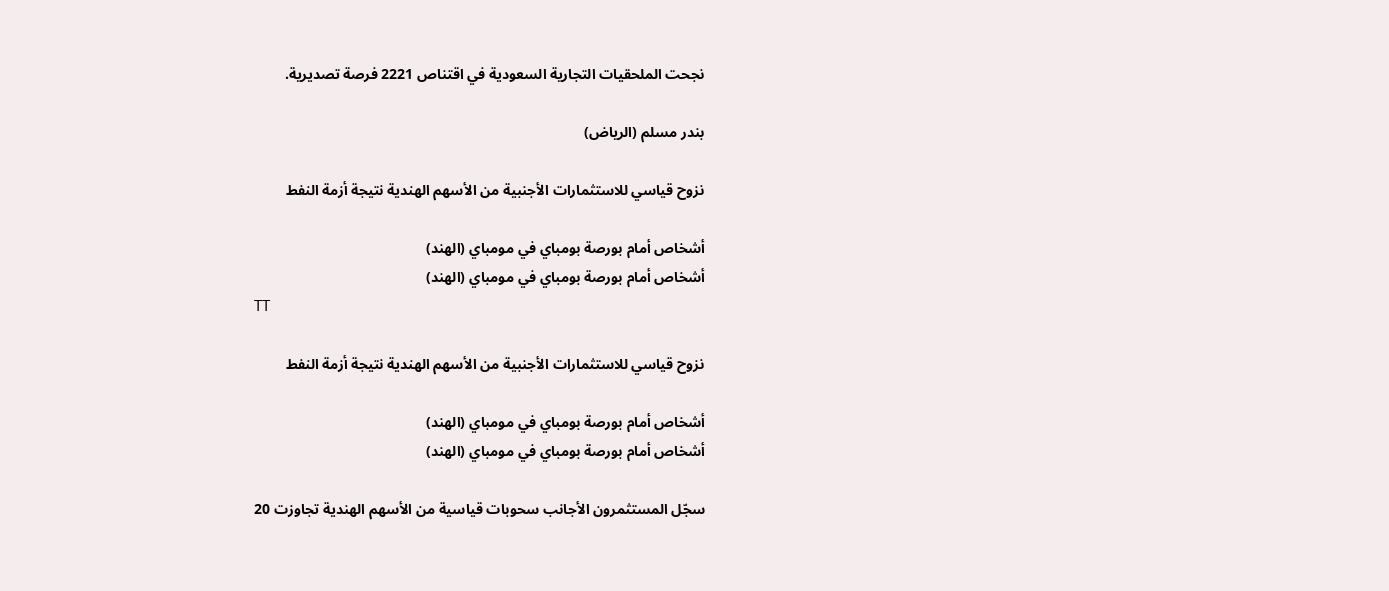نجحت الملحقيات التجارية السعودية في اقتناص 2221 فرصة تصديرية.

بندر مسلم (الرياض)

نزوح قياسي للاستثمارات الأجنبية من الأسهم الهندية نتيجة أزمة النفط

أشخاص أمام بورصة بومباي في مومباي (الهند)
أشخاص أمام بورصة بومباي في مومباي (الهند)
TT

نزوح قياسي للاستثمارات الأجنبية من الأسهم الهندية نتيجة أزمة النفط

أشخاص أمام بورصة بومباي في مومباي (الهند)
أشخاص أمام بورصة بومباي في مومباي (الهند)

سجّل المستثمرون الأجانب سحوبات قياسية من الأسهم الهندية تجاوزت 20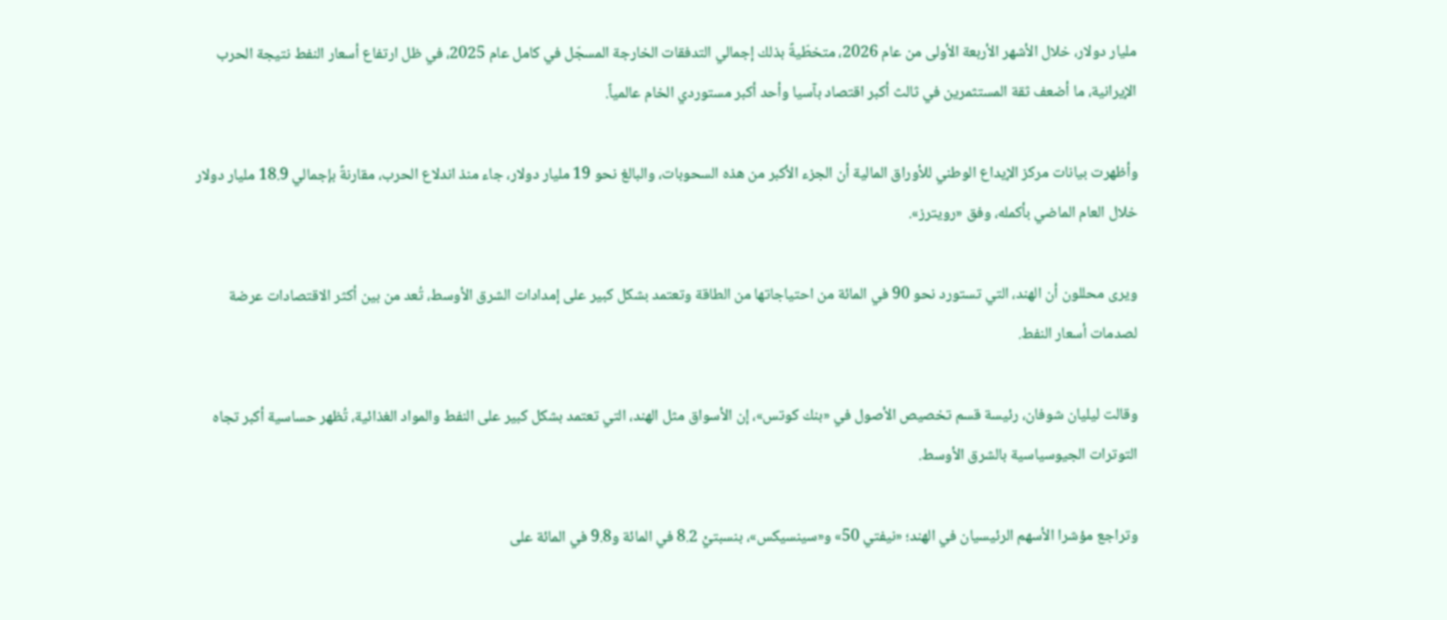مليار دولار، خلال الأشهر الأربعة الأولى من عام 2026، متخطّيةً بذلك إجمالي التدفقات الخارجة المسجّل في كامل عام 2025، في ظل ارتفاع أسعار النفط نتيجة الحرب الإيرانية، ما أضعف ثقة المستثمرين في ثالث أكبر اقتصاد بآسيا وأحد أكبر مستوردي الخام عالمياً.

وأظهرت بيانات مركز الإيداع الوطني للأوراق المالية أن الجزء الأكبر من هذه السحوبات، والبالغ نحو 19 مليار دولار، جاء منذ اندلاع الحرب، مقارنةً بإجمالي 18.9 مليار دولار خلال العام الماضي بأكمله، وفق «رويترز».

ويرى محللون أن الهند، التي تستورد نحو 90 في المائة من احتياجاتها من الطاقة وتعتمد بشكل كبير على إمدادات الشرق الأوسط، تُعد من بين أكثر الاقتصادات عرضة لصدمات أسعار النفط.

وقالت ليليان شوفان، رئيسة قسم تخصيص الأصول في «بنك كوتس»، إن الأسواق مثل الهند، التي تعتمد بشكل كبير على النفط والمواد الغذائية، تُظهر حساسية أكبر تجاه التوترات الجيوسياسية بالشرق الأوسط.

وتراجع مؤشرا الأسهم الرئيسيان في الهند؛ «نيفتي 50» و«سينسيكس»، بنسبتيْ 8.2 في المائة و9.8 في المائة على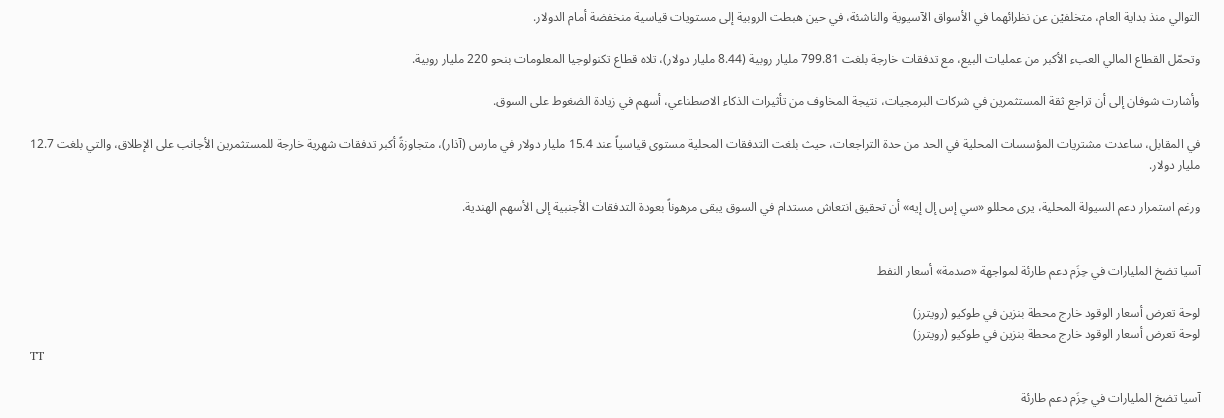التوالي منذ بداية العام، متخلفيْن عن نظرائهما في الأسواق الآسيوية والناشئة، في حين هبطت الروبية إلى مستويات قياسية منخفضة أمام الدولار.

وتحمّل القطاع المالي العبء الأكبر من عمليات البيع، مع تدفقات خارجة بلغت 799.81 مليار روبية (8.44 مليار دولار)، تلاه قطاع تكنولوجيا المعلومات بنحو 220 مليار روبية.

وأشارت شوفان إلى أن تراجع ثقة المستثمرين في شركات البرمجيات، نتيجة المخاوف من تأثيرات الذكاء الاصطناعي، أسهم في زيادة الضغوط على السوق.

في المقابل، ساعدت مشتريات المؤسسات المحلية في الحد من حدة التراجعات، حيث بلغت التدفقات المحلية مستوى قياسياً عند 15.4 مليار دولار في مارس (آذار)، متجاوزةً أكبر تدفقات شهرية خارجة للمستثمرين الأجانب على الإطلاق، والتي بلغت 12.7 مليار دولار.

ورغم استمرار دعم السيولة المحلية، يرى محللو «سي إس إل إيه» أن تحقيق انتعاش مستدام في السوق يبقى مرهوناً بعودة التدفقات الأجنبية إلى الأسهم الهندية.


آسيا تضخ المليارات في حِزَم دعم طارئة لمواجهة «صدمة» أسعار النفط

لوحة تعرض أسعار الوقود خارج محطة بنزين في طوكيو (رويترز)
لوحة تعرض أسعار الوقود خارج محطة بنزين في طوكيو (رويترز)
TT

آسيا تضخ المليارات في حِزَم دعم طارئة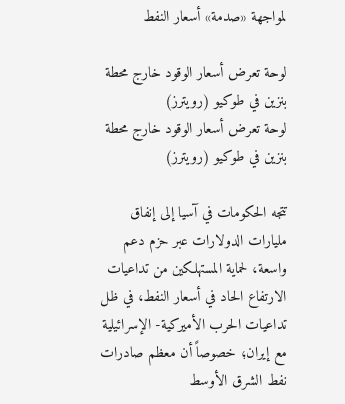لمواجهة «صدمة» أسعار النفط

لوحة تعرض أسعار الوقود خارج محطة بنزين في طوكيو (رويترز)
لوحة تعرض أسعار الوقود خارج محطة بنزين في طوكيو (رويترز)

تتجه الحكومات في آسيا إلى إنفاق مليارات الدولارات عبر حزم دعم واسعة، لحماية المستهلكين من تداعيات الارتفاع الحاد في أسعار النفط، في ظل تداعيات الحرب الأميركية- الإسرائيلية مع إيران؛ خصوصاً أن معظم صادرات نفط الشرق الأوسط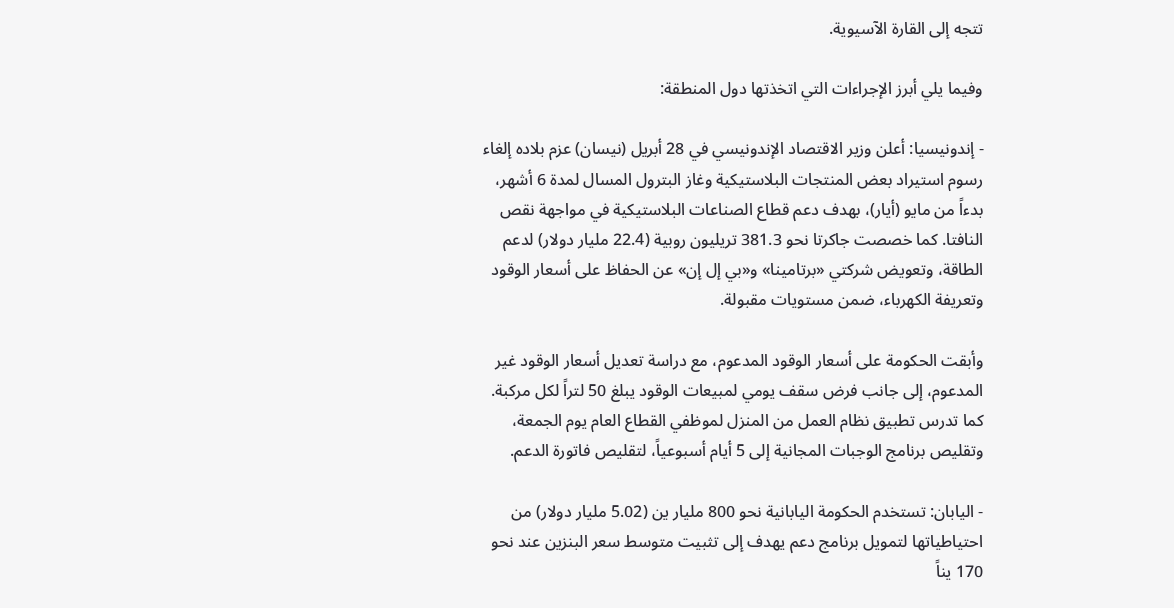تتجه إلى القارة الآسيوية.

وفيما يلي أبرز الإجراءات التي اتخذتها دول المنطقة:

- إندونيسيا: أعلن وزير الاقتصاد الإندونيسي في 28 أبريل (نيسان) عزم بلاده إلغاء رسوم استيراد بعض المنتجات البلاستيكية وغاز البترول المسال لمدة 6 أشهر، بدءاً من مايو (أيار)، بهدف دعم قطاع الصناعات البلاستيكية في مواجهة نقص النافتا. كما خصصت جاكرتا نحو 381.3 تريليون روبية (22.4 مليار دولار) لدعم الطاقة، وتعويض شركتي «برتامينا» و«بي إل إن» عن الحفاظ على أسعار الوقود وتعريفة الكهرباء، ضمن مستويات مقبولة.

وأبقت الحكومة على أسعار الوقود المدعوم، مع دراسة تعديل أسعار الوقود غير المدعوم، إلى جانب فرض سقف يومي لمبيعات الوقود يبلغ 50 لتراً لكل مركبة. كما تدرس تطبيق نظام العمل من المنزل لموظفي القطاع العام يوم الجمعة، وتقليص برنامج الوجبات المجانية إلى 5 أيام أسبوعياً، لتقليص فاتورة الدعم.

- اليابان: تستخدم الحكومة اليابانية نحو 800 مليار ين (5.02 مليار دولار) من احتياطياتها لتمويل برنامج دعم يهدف إلى تثبيت متوسط سعر البنزين عند نحو 170 يناً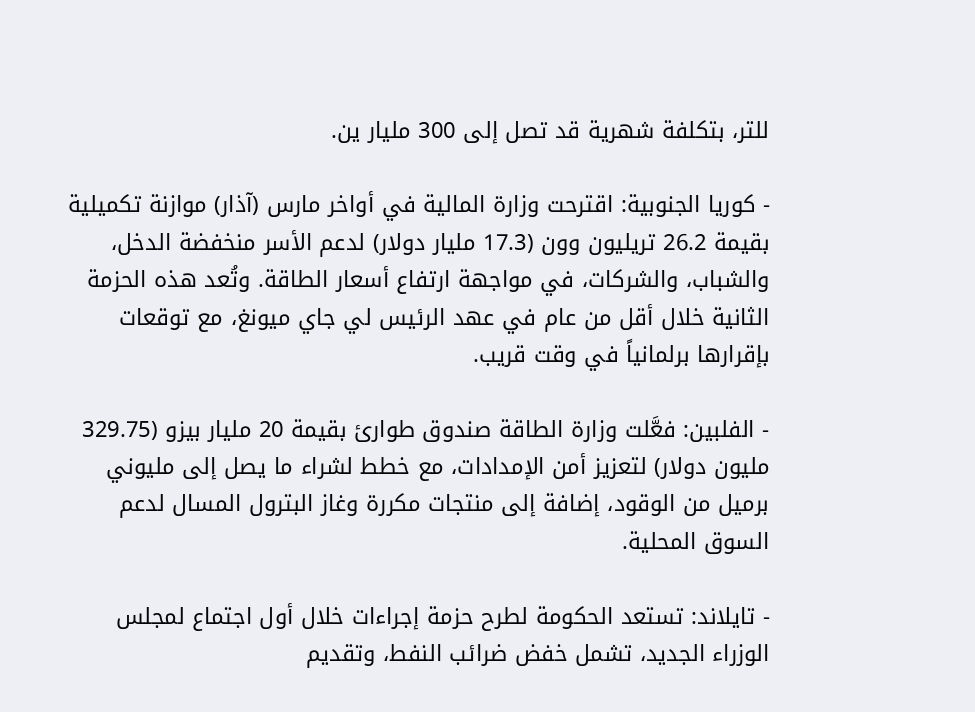للتر، بتكلفة شهرية قد تصل إلى 300 مليار ين.

- كوريا الجنوبية: اقترحت وزارة المالية في أواخر مارس (آذار) موازنة تكميلية بقيمة 26.2 تريليون وون (17.3 مليار دولار) لدعم الأسر منخفضة الدخل، والشباب، والشركات، في مواجهة ارتفاع أسعار الطاقة. وتُعد هذه الحزمة الثانية خلال أقل من عام في عهد الرئيس لي جاي ميونغ، مع توقعات بإقرارها برلمانياً في وقت قريب.

- الفلبين: فعَّلت وزارة الطاقة صندوق طوارئ بقيمة 20 مليار بيزو (329.75 مليون دولار) لتعزيز أمن الإمدادات، مع خطط لشراء ما يصل إلى مليوني برميل من الوقود، إضافة إلى منتجات مكررة وغاز البترول المسال لدعم السوق المحلية.

- تايلاند: تستعد الحكومة لطرح حزمة إجراءات خلال أول اجتماع لمجلس الوزراء الجديد، تشمل خفض ضرائب النفط، وتقديم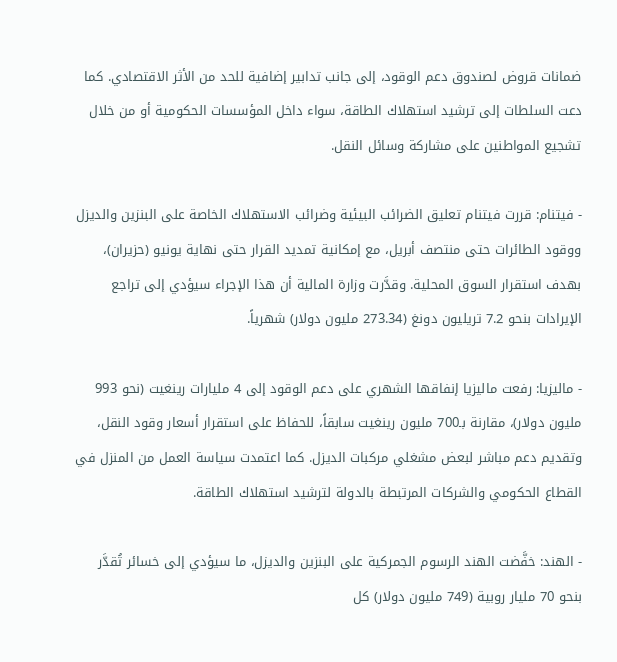ضمانات قروض لصندوق دعم الوقود، إلى جانب تدابير إضافية للحد من الأثر الاقتصادي. كما دعت السلطات إلى ترشيد استهلاك الطاقة، سواء داخل المؤسسات الحكومية أو من خلال تشجيع المواطنين على مشاركة وسائل النقل.

- فيتنام: قررت فيتنام تعليق الضرائب البيئية وضرائب الاستهلاك الخاصة على البنزين والديزل ووقود الطائرات حتى منتصف أبريل، مع إمكانية تمديد القرار حتى نهاية يونيو (حزيران)، بهدف استقرار السوق المحلية. وقدَّرت وزارة المالية أن هذا الإجراء سيؤدي إلى تراجع الإيرادات بنحو 7.2 تريليون دونغ (273.34 مليون دولار) شهرياً.

- ماليزيا: رفعت ماليزيا إنفاقها الشهري على دعم الوقود إلى 4 مليارات رينغيت (نحو 993 مليون دولار)، مقارنة بـ700 مليون رينغيت سابقاً، للحفاظ على استقرار أسعار وقود النقل، وتقديم دعم مباشر لبعض مشغلي مركبات الديزل. كما اعتمدت سياسة العمل من المنزل في القطاع الحكومي والشركات المرتبطة بالدولة لترشيد استهلاك الطاقة.

- الهند: خفَّضت الهند الرسوم الجمركية على البنزين والديزل، ما سيؤدي إلى خسائر تُقدَّر بنحو 70 مليار روبية (749 مليون دولار) كل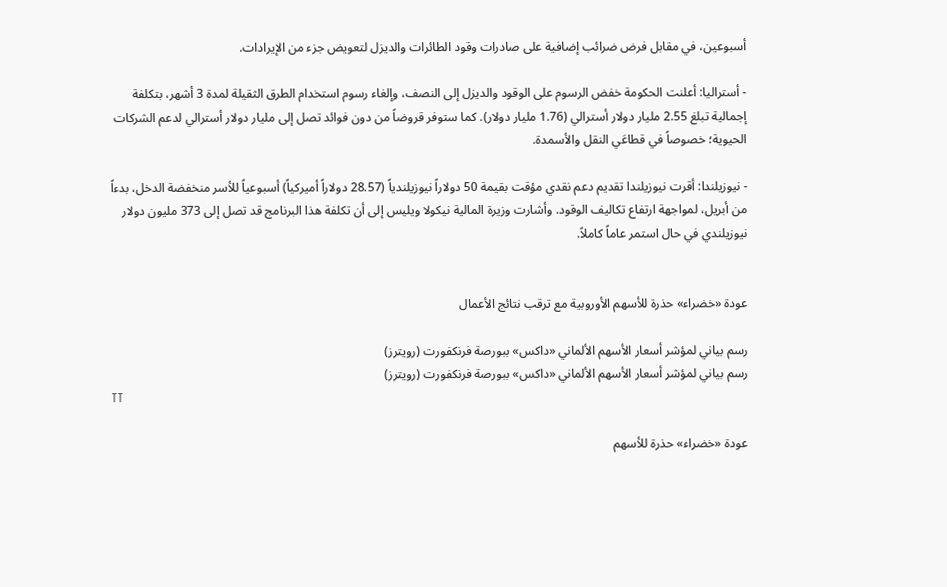أسبوعين، في مقابل فرض ضرائب إضافية على صادرات وقود الطائرات والديزل لتعويض جزء من الإيرادات.

- أستراليا: أعلنت الحكومة خفض الرسوم على الوقود والديزل إلى النصف، وإلغاء رسوم استخدام الطرق الثقيلة لمدة 3 أشهر، بتكلفة إجمالية تبلغ 2.55 مليار دولار أسترالي (1.76 مليار دولار). كما ستوفر قروضاً من دون فوائد تصل إلى مليار دولار أسترالي لدعم الشركات الحيوية؛ خصوصاً في قطاعَي النقل والأسمدة.

- نيوزيلندا: أقرت نيوزيلندا تقديم دعم نقدي مؤقت بقيمة 50 دولاراً نيوزيلندياً (28.57 دولاراً أميركياً) أسبوعياً للأسر منخفضة الدخل، بدءاً من أبريل، لمواجهة ارتفاع تكاليف الوقود. وأشارت وزيرة المالية نيكولا ويليس إلى أن تكلفة هذا البرنامج قد تصل إلى 373 مليون دولار نيوزيلندي في حال استمر عاماً كاملاً.


عودة «خضراء» حذرة للأسهم الأوروبية مع ترقب نتائج الأعمال

رسم بياني لمؤشر أسعار الأسهم الألماني «داكس» ببورصة فرنكفورت (رويترز)
رسم بياني لمؤشر أسعار الأسهم الألماني «داكس» ببورصة فرنكفورت (رويترز)
TT

عودة «خضراء» حذرة للأسهم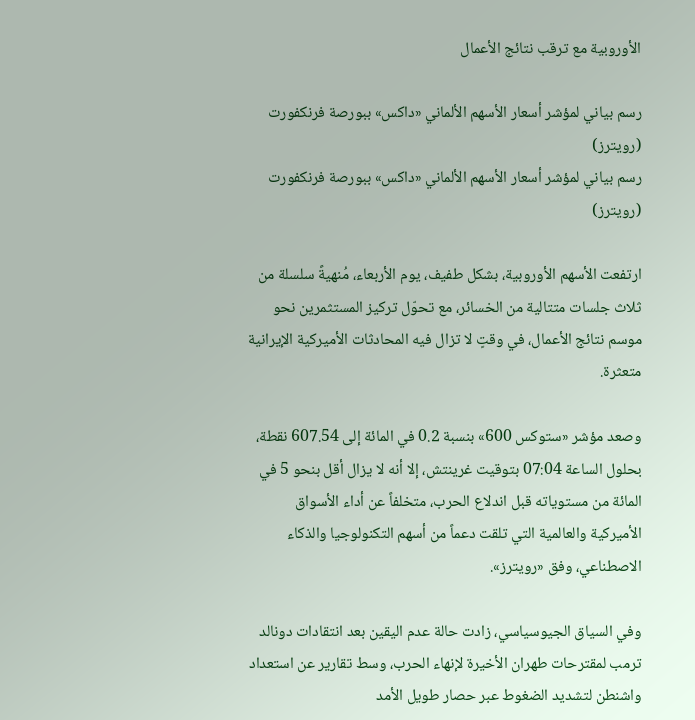الأوروبية مع ترقب نتائج الأعمال

رسم بياني لمؤشر أسعار الأسهم الألماني «داكس» ببورصة فرنكفورت (رويترز)
رسم بياني لمؤشر أسعار الأسهم الألماني «داكس» ببورصة فرنكفورت (رويترز)

ارتفعت الأسهم الأوروبية، بشكل طفيف، يوم الأربعاء، مُنهيةً سلسلة من ثلاث جلسات متتالية من الخسائر، مع تحوّل تركيز المستثمرين نحو موسم نتائج الأعمال، في وقتٍ لا تزال فيه المحادثات الأميركية الإيرانية متعثرة.

وصعد مؤشر «ستوكس 600» بنسبة 0.2 في المائة إلى 607.54 نقطة، بحلول الساعة 07:04 بتوقيت غرينتش، إلا أنه لا يزال أقل بنحو 5 في المائة من مستوياته قبل اندلاع الحرب، متخلفاً عن أداء الأسواق الأميركية والعالمية التي تلقت دعماً من أسهم التكنولوجيا والذكاء الاصطناعي، وفق «رويترز».

وفي السياق الجيوسياسي، زادت حالة عدم اليقين بعد انتقادات دونالد ترمب لمقترحات طهران الأخيرة لإنهاء الحرب، وسط تقارير عن استعداد واشنطن لتشديد الضغوط عبر حصار طويل الأمد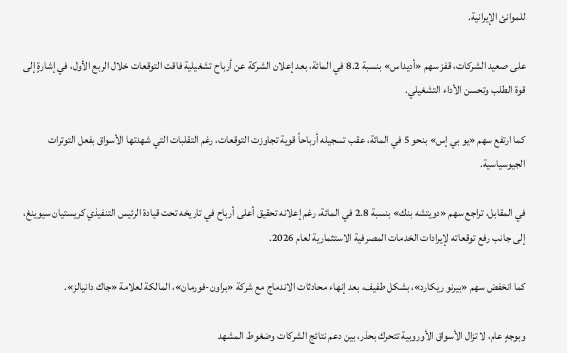للموانئ الإيرانية.

على صعيد الشركات، قفز سهم «أديداس» بنسبة 8.2 في المائة، بعد إعلان الشركة عن أرباح تشغيلية فاقت التوقعات خلال الربع الأول، في إشارةٍ إلى قوة الطلب وتحسن الأداء التشغيلي.

كما ارتفع سهم «يو بي إس» بنحو 5 في المائة، عقب تسجيله أرباحاً قوية تجاوزت التوقعات، رغم التقلبات التي شهدتها الأسواق بفعل التوترات الجيوسياسية.

في المقابل، تراجع سهم «دويتشه بنك» بنسبة 2.8 في المائة، رغم إعلانه تحقيق أعلى أرباح في تاريخه تحت قيادة الرئيس التنفيذي كريستيان سيوينغ، إلى جانب رفع توقعاته لإيرادات الخدمات المصرفية الاستثمارية لعام 2026.

كما انخفض سهم «بيرنو ريكارد»، بشكل طفيف، بعد إنهاء محادثات الاندماج مع شركة «براون-فورمان»، المالكة لعلامة «جاك دانيالز».

وبوجهٍ عام، لا تزال الأسواق الأوروبية تتحرك بحذر، بين دعم نتائج الشركات وضغوط المشهد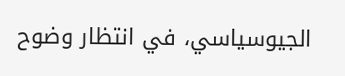الجيوسياسي، في انتظار وضوح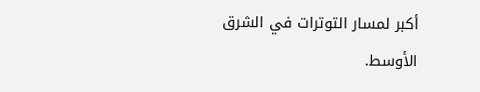أكبر لمسار التوترات في الشرق الأوسط.